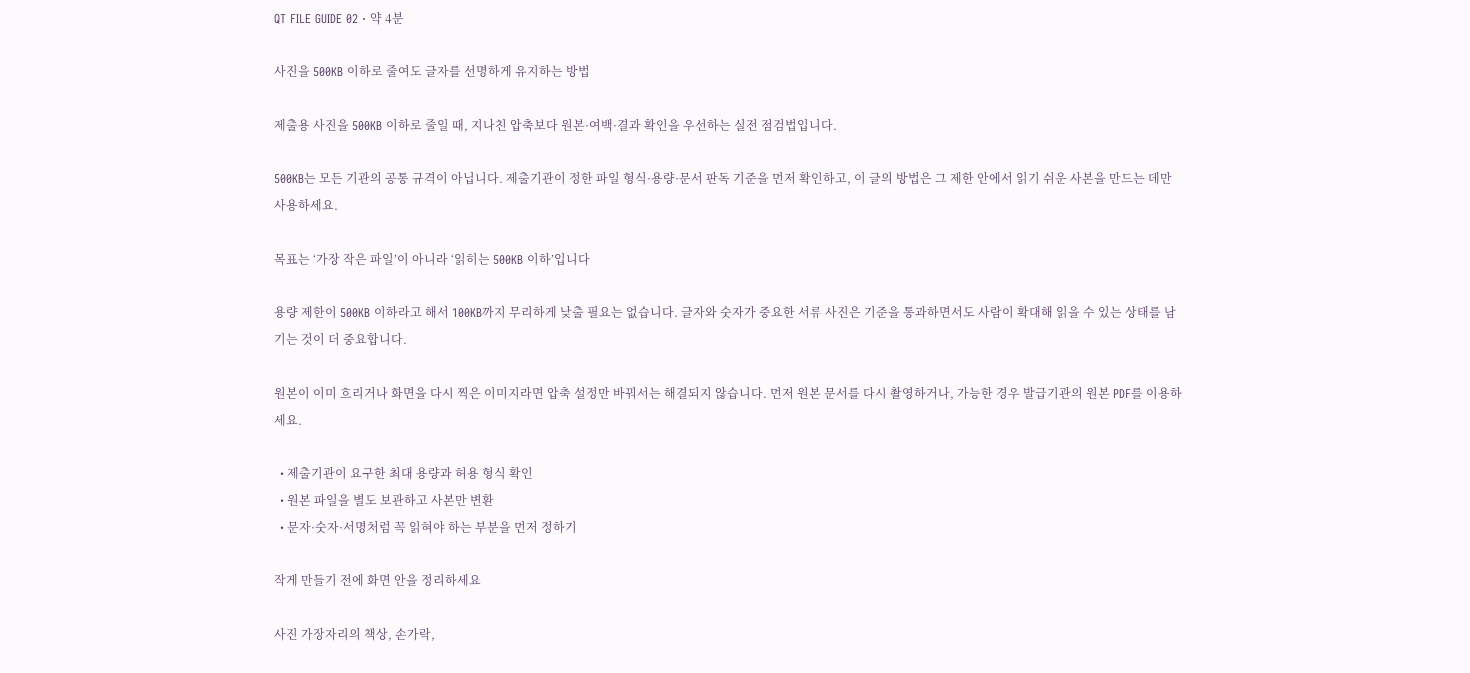QT FILE GUIDE 02 · 약 4분

사진을 500KB 이하로 줄여도 글자를 선명하게 유지하는 방법

제출용 사진을 500KB 이하로 줄일 때, 지나친 압축보다 원본·여백·결과 확인을 우선하는 실전 점검법입니다.

500KB는 모든 기관의 공통 규격이 아닙니다. 제출기관이 정한 파일 형식·용량·문서 판독 기준을 먼저 확인하고, 이 글의 방법은 그 제한 안에서 읽기 쉬운 사본을 만드는 데만 사용하세요.

목표는 ‘가장 작은 파일’이 아니라 ‘읽히는 500KB 이하’입니다

용량 제한이 500KB 이하라고 해서 100KB까지 무리하게 낮출 필요는 없습니다. 글자와 숫자가 중요한 서류 사진은 기준을 통과하면서도 사람이 확대해 읽을 수 있는 상태를 남기는 것이 더 중요합니다.

원본이 이미 흐리거나 화면을 다시 찍은 이미지라면 압축 설정만 바꿔서는 해결되지 않습니다. 먼저 원본 문서를 다시 촬영하거나, 가능한 경우 발급기관의 원본 PDF를 이용하세요.

  • 제출기관이 요구한 최대 용량과 허용 형식 확인
  • 원본 파일을 별도 보관하고 사본만 변환
  • 문자·숫자·서명처럼 꼭 읽혀야 하는 부분을 먼저 정하기

작게 만들기 전에 화면 안을 정리하세요

사진 가장자리의 책상, 손가락,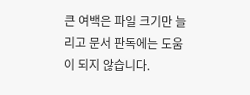큰 여백은 파일 크기만 늘리고 문서 판독에는 도움이 되지 않습니다.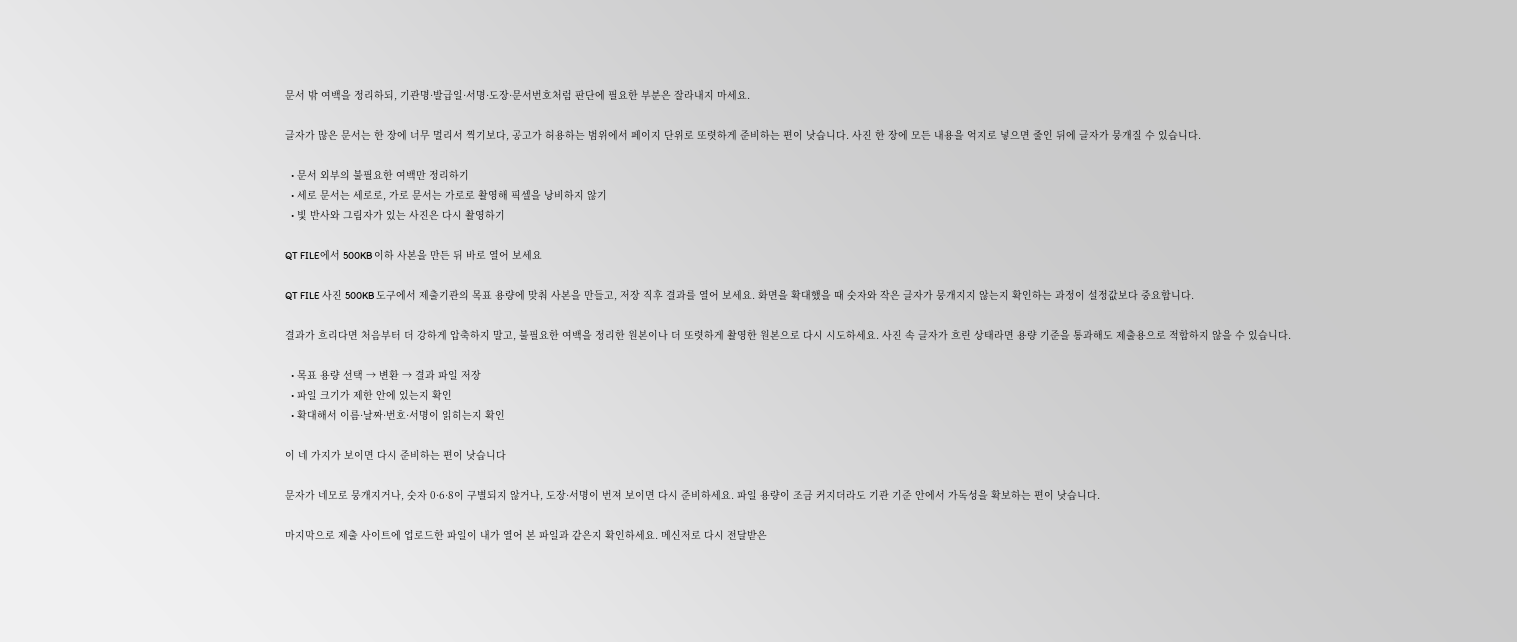문서 밖 여백을 정리하되, 기관명·발급일·서명·도장·문서번호처럼 판단에 필요한 부분은 잘라내지 마세요.

글자가 많은 문서는 한 장에 너무 멀리서 찍기보다, 공고가 허용하는 범위에서 페이지 단위로 또렷하게 준비하는 편이 낫습니다. 사진 한 장에 모든 내용을 억지로 넣으면 줄인 뒤에 글자가 뭉개질 수 있습니다.

  • 문서 외부의 불필요한 여백만 정리하기
  • 세로 문서는 세로로, 가로 문서는 가로로 촬영해 픽셀을 낭비하지 않기
  • 빛 반사와 그림자가 있는 사진은 다시 촬영하기

QT FILE에서 500KB 이하 사본을 만든 뒤 바로 열어 보세요

QT FILE 사진 500KB 도구에서 제출기관의 목표 용량에 맞춰 사본을 만들고, 저장 직후 결과를 열어 보세요. 화면을 확대했을 때 숫자와 작은 글자가 뭉개지지 않는지 확인하는 과정이 설정값보다 중요합니다.

결과가 흐리다면 처음부터 더 강하게 압축하지 말고, 불필요한 여백을 정리한 원본이나 더 또렷하게 촬영한 원본으로 다시 시도하세요. 사진 속 글자가 흐린 상태라면 용량 기준을 통과해도 제출용으로 적합하지 않을 수 있습니다.

  • 목표 용량 선택 → 변환 → 결과 파일 저장
  • 파일 크기가 제한 안에 있는지 확인
  • 확대해서 이름·날짜·번호·서명이 읽히는지 확인

이 네 가지가 보이면 다시 준비하는 편이 낫습니다

문자가 네모로 뭉개지거나, 숫자 0·6·8이 구별되지 않거나, 도장·서명이 번져 보이면 다시 준비하세요. 파일 용량이 조금 커지더라도 기관 기준 안에서 가독성을 확보하는 편이 낫습니다.

마지막으로 제출 사이트에 업로드한 파일이 내가 열어 본 파일과 같은지 확인하세요. 메신저로 다시 전달받은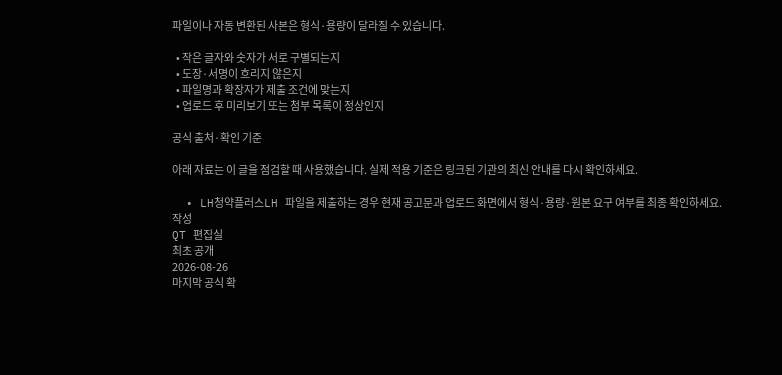파일이나 자동 변환된 사본은 형식·용량이 달라질 수 있습니다.

  • 작은 글자와 숫자가 서로 구별되는지
  • 도장·서명이 흐리지 않은지
  • 파일명과 확장자가 제출 조건에 맞는지
  • 업로드 후 미리보기 또는 첨부 목록이 정상인지

공식 출처·확인 기준

아래 자료는 이 글을 점검할 때 사용했습니다. 실제 적용 기준은 링크된 기관의 최신 안내를 다시 확인하세요.

  • LH청약플러스LH 파일을 제출하는 경우 현재 공고문과 업로드 화면에서 형식·용량·원본 요구 여부를 최종 확인하세요.
작성
QT 편집실
최초 공개
2026-08-26
마지막 공식 확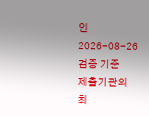인
2026-08-26
검증 기준
제출기관의 최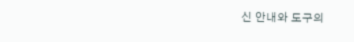신 안내와 도구의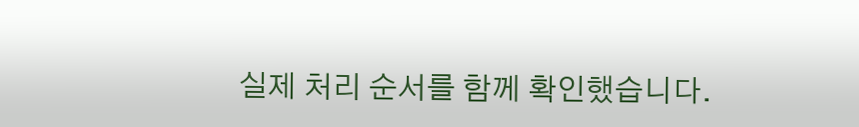실제 처리 순서를 함께 확인했습니다.